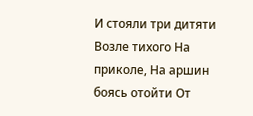И стояли три дитяти Возле тихого На приколе, На аршин боясь отойти От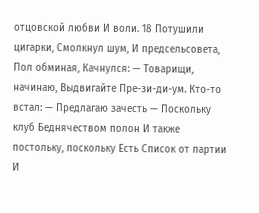отцовской любви И воли. 18 Потушили цигарки, Смолкнул шум, И предсельсовета, Пол обминая, Качнулся: — Товарищи, начинаю, Выдвигайте Пре-зи-ди-ум. Кто-то встал: — Предлагаю зачесть — Поскольку клуб Беднячеством полон И также постольку, поскольку Есть Список от партии И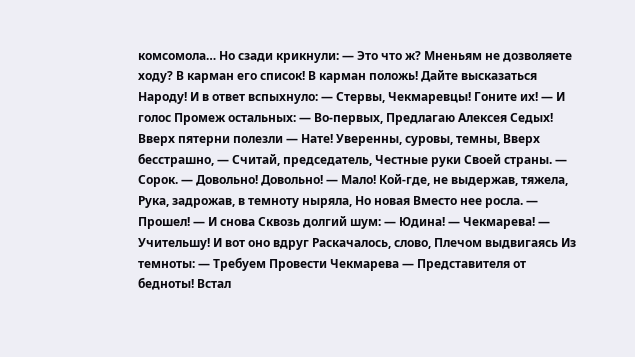комсомола… Но сзади крикнули: — Это что ж? Мненьям не дозволяете ходу? В карман его список! В карман положь! Дайте высказаться Народу! И в ответ вспыхнуло: — Стервы, Чекмаревцы! Гоните их! — И голос Промеж остальных: — Во-первых, Предлагаю Алексея Седых! Вверх пятерни полезли — Нате! Уверенны, суровы, темны, Вверх бесстрашно, — Считай, председатель, Честные руки Своей страны. — Сорок. — Довольно! Довольно! — Мало! Кой-где, не выдержав, тяжела, Рука, задрожав, в темноту ныряла, Но новая Вместо нее росла. — Прошел! — И снова Сквозь долгий шум: — Юдина! — Чекмарева! — Учительшу! И вот оно вдруг Раскачалось, слово, Плечом выдвигаясь Из темноты: — Требуем Провести Чекмарева — Представителя от бедноты! Встал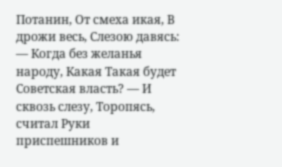Потанин, От смеха икая, В дрожи весь, Слезою давясь: — Когда без желанья народу, Какая Такая будет Советская власть? — И сквозь слезу, Торопясь, считал Руки приспешников и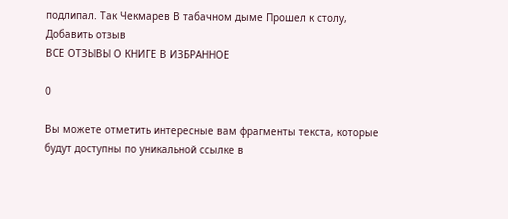подлипал. Так Чекмарев В табачном дыме Прошел к столу,
Добавить отзыв
ВСЕ ОТЗЫВЫ О КНИГЕ В ИЗБРАННОЕ

0

Вы можете отметить интересные вам фрагменты текста, которые будут доступны по уникальной ссылке в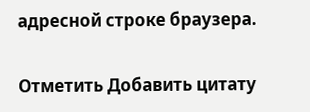адресной строке браузера.

Отметить Добавить цитату